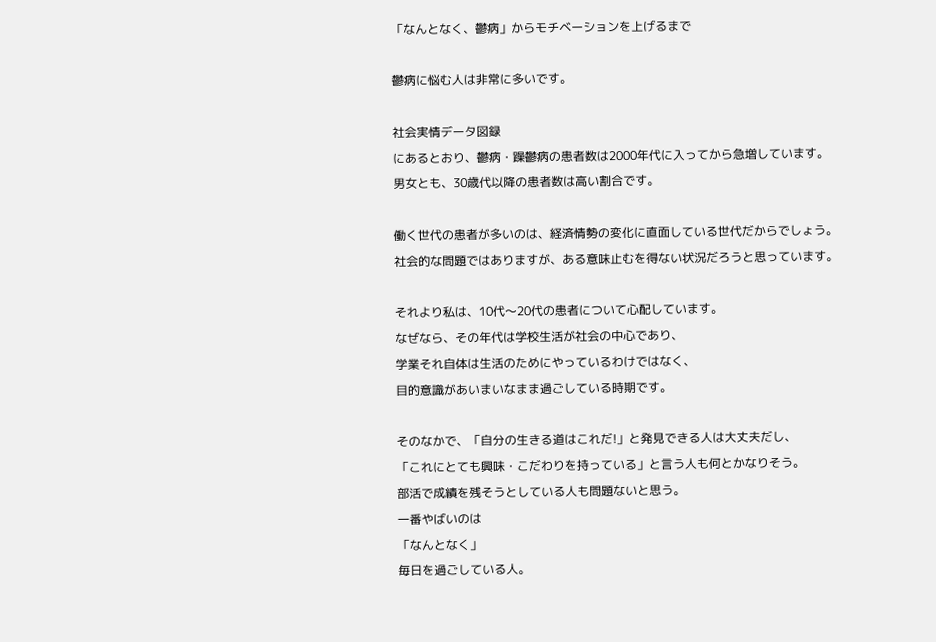「なんとなく、鬱病」からモチベーションを上げるまで

鬱病に悩む人は非常に多いです。

社会実情データ図録
にあるとおり、鬱病・躁鬱病の患者数は2000年代に入ってから急増しています。
男女とも、30歳代以降の患者数は高い割合です。

働く世代の患者が多いのは、経済情勢の変化に直面している世代だからでしょう。
社会的な問題ではありますが、ある意味止むを得ない状況だろうと思っています。

それより私は、10代〜20代の患者について心配しています。
なぜなら、その年代は学校生活が社会の中心であり、
学業それ自体は生活のためにやっているわけではなく、
目的意識があいまいなまま過ごしている時期です。

そのなかで、「自分の生きる道はこれだ!」と発見できる人は大丈夫だし、
「これにとても興味・こだわりを持っている」と言う人も何とかなりそう。
部活で成績を残そうとしている人も問題ないと思う。
一番やばいのは
「なんとなく」
毎日を過ごしている人。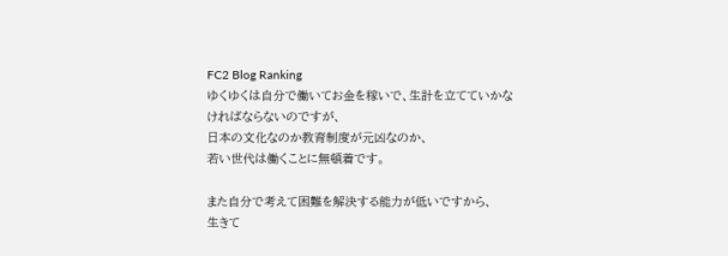FC2 Blog Ranking
ゆくゆくは自分で働いてお金を稼いで、生計を立てていかなければならないのですが、
日本の文化なのか教育制度が元凶なのか、
若い世代は働くことに無頓着です。

また自分で考えて困難を解決する能力が低いですから、
生きて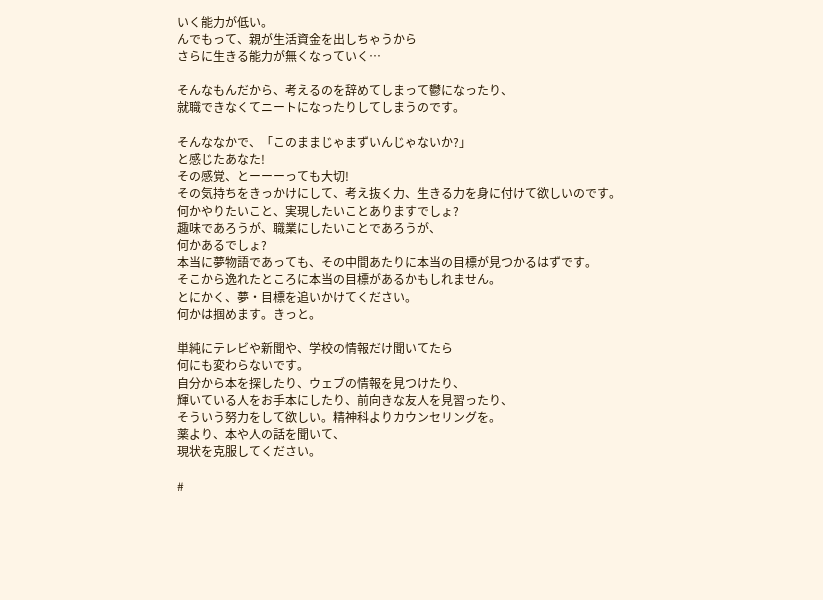いく能力が低い。
んでもって、親が生活資金を出しちゃうから
さらに生きる能力が無くなっていく…

そんなもんだから、考えるのを辞めてしまって鬱になったり、
就職できなくてニートになったりしてしまうのです。

そんななかで、「このままじゃまずいんじゃないか?」
と感じたあなた!
その感覚、とーーーっても大切!
その気持ちをきっかけにして、考え抜く力、生きる力を身に付けて欲しいのです。
何かやりたいこと、実現したいことありますでしょ?
趣味であろうが、職業にしたいことであろうが、
何かあるでしょ?
本当に夢物語であっても、その中間あたりに本当の目標が見つかるはずです。
そこから逸れたところに本当の目標があるかもしれません。
とにかく、夢・目標を追いかけてください。
何かは掴めます。きっと。

単純にテレビや新聞や、学校の情報だけ聞いてたら
何にも変わらないです。
自分から本を探したり、ウェブの情報を見つけたり、
輝いている人をお手本にしたり、前向きな友人を見習ったり、
そういう努力をして欲しい。精神科よりカウンセリングを。
薬より、本や人の話を聞いて、
現状を克服してください。

#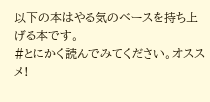以下の本はやる気のベースを持ち上げる本です。
#とにかく読んでみてください。オススメ!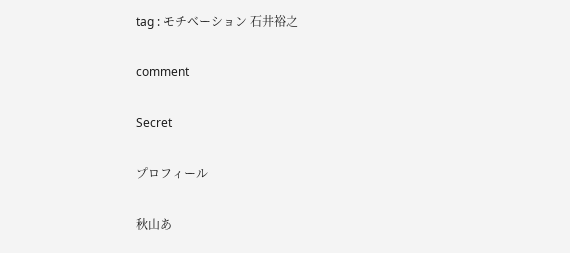tag : モチベーション 石井裕之

comment

Secret

プロフィール

秋山あ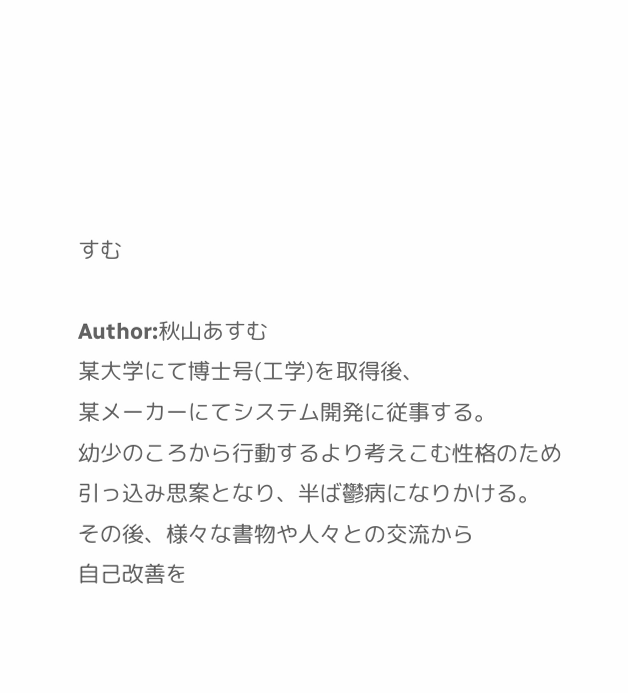すむ

Author:秋山あすむ
某大学にて博士号(工学)を取得後、
某メーカーにてシステム開発に従事する。
幼少のころから行動するより考えこむ性格のため
引っ込み思案となり、半ば鬱病になりかける。
その後、様々な書物や人々との交流から
自己改善を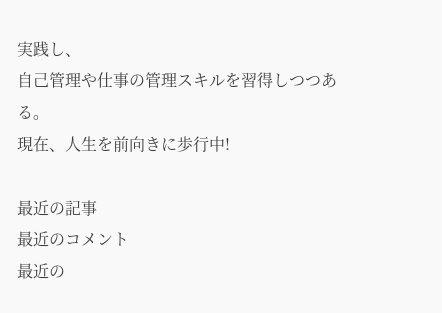実践し、
自己管理や仕事の管理スキルを習得しつつある。
現在、人生を前向きに歩行中!

最近の記事
最近のコメント
最近の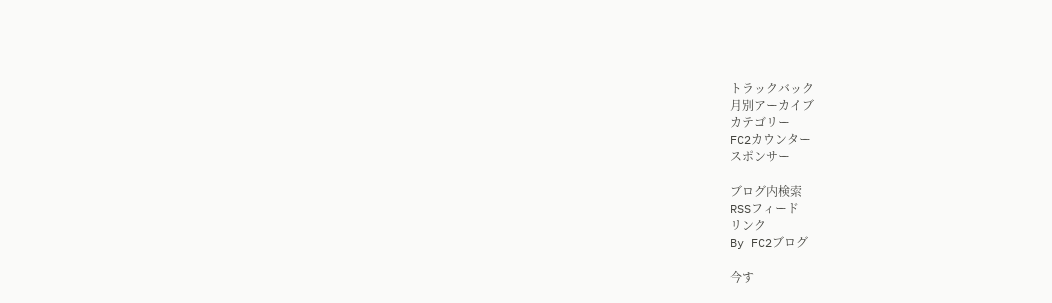トラックバック
月別アーカイブ
カテゴリー
FC2カウンター
スポンサー

ブログ内検索
RSSフィード
リンク
By FC2ブログ

今す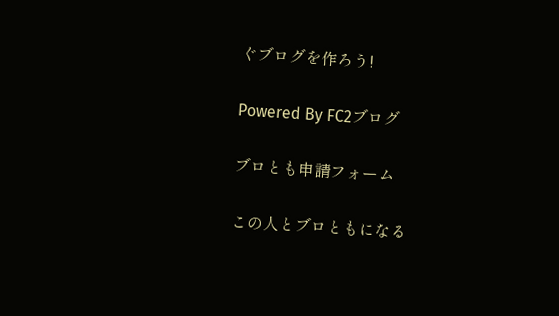ぐブログを作ろう!

Powered By FC2ブログ

ブロとも申請フォーム

この人とブロともになる